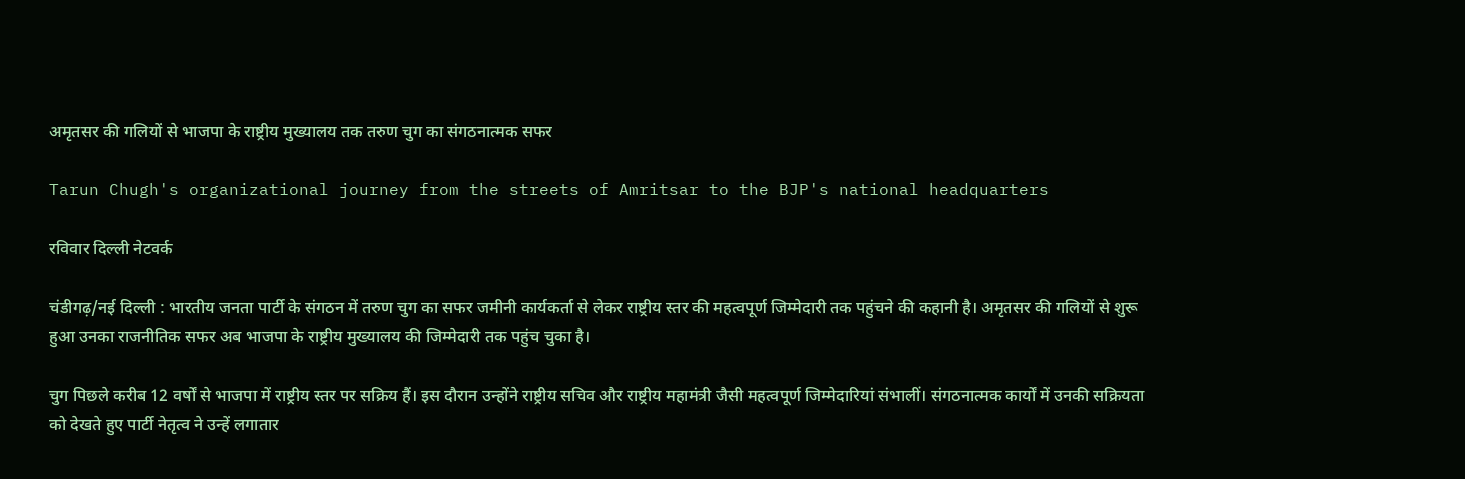अमृतसर की गलियों से भाजपा के राष्ट्रीय मुख्यालय तक तरुण चुग का संगठनात्मक सफर

Tarun Chugh's organizational journey from the streets of Amritsar to the BJP's national headquarters

रविवार दिल्ली नेटवर्क

चंडीगढ़/नई दिल्ली : भारतीय जनता पार्टी के संगठन में तरुण चुग का सफर जमीनी कार्यकर्ता से लेकर राष्ट्रीय स्तर की महत्वपूर्ण जिम्मेदारी तक पहुंचने की कहानी है। अमृतसर की गलियों से शुरू हुआ उनका राजनीतिक सफर अब भाजपा के राष्ट्रीय मुख्यालय की जिम्मेदारी तक पहुंच चुका है।

चुग पिछले करीब 12 वर्षों से भाजपा में राष्ट्रीय स्तर पर सक्रिय हैं। इस दौरान उन्होंने राष्ट्रीय सचिव और राष्ट्रीय महामंत्री जैसी महत्वपूर्ण जिम्मेदारियां संभालीं। संगठनात्मक कार्यों में उनकी सक्रियता को देखते हुए पार्टी नेतृत्व ने उन्हें लगातार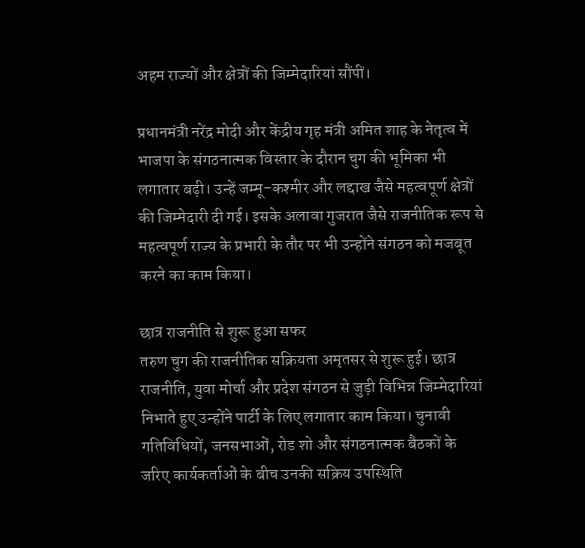अहम राज्यों और क्षेत्रों की जिम्मेदारियां सौंपीं।

प्रधानमंत्री नरेंद्र मोदी और केंद्रीय गृह मंत्री अमित शाह के नेतृत्व में भाजपा के संगठनात्मक विस्तार के दौरान चुग की भूमिका भी लगातार बढ़ी। उन्हें जम्मू-कश्मीर और लद्दाख जैसे महत्वपूर्ण क्षेत्रों की जिम्मेदारी दी गई। इसके अलावा गुजरात जैसे राजनीतिक रूप से महत्वपूर्ण राज्य के प्रभारी के तौर पर भी उन्होंने संगठन को मजबूत करने का काम किया।

छात्र राजनीति से शुरू हुआ सफर
तरुण चुग की राजनीतिक सक्रियता अमृतसर से शुरू हुई। छात्र राजनीति, युवा मोर्चा और प्रदेश संगठन से जुड़ी विभिन्न जिम्मेदारियां निभाते हुए उन्होंने पार्टी के लिए लगातार काम किया। चुनावी गतिविधियों, जनसभाओं, रोड शो और संगठनात्मक बैठकों के जरिए कार्यकर्ताओं के बीच उनकी सक्रिय उपस्थिति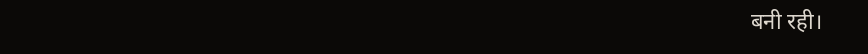बनी रही।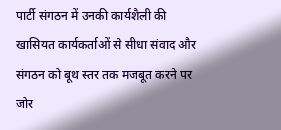पार्टी संगठन में उनकी कार्यशैली की खासियत कार्यकर्ताओं से सीधा संवाद और संगठन को बूथ स्तर तक मजबूत करने पर जोर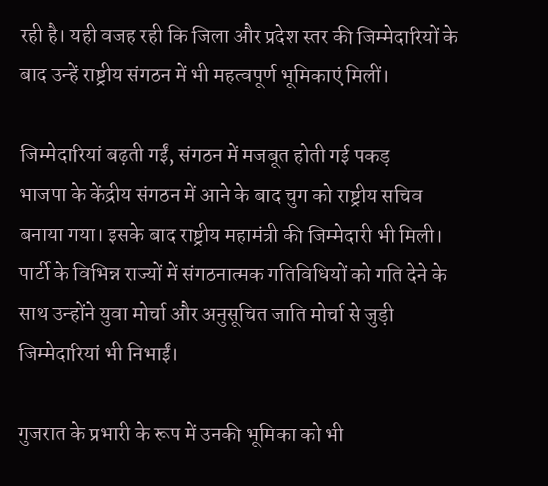रही है। यही वजह रही कि जिला और प्रदेश स्तर की जिम्मेदारियों के बाद उन्हें राष्ट्रीय संगठन में भी महत्वपूर्ण भूमिकाएं मिलीं।

जिम्मेदारियां बढ़ती गईं, संगठन में मजबूत होती गई पकड़
भाजपा के केंद्रीय संगठन में आने के बाद चुग को राष्ट्रीय सचिव बनाया गया। इसके बाद राष्ट्रीय महामंत्री की जिम्मेदारी भी मिली। पार्टी के विभिन्न राज्यों में संगठनात्मक गतिविधियों को गति देने के साथ उन्होंने युवा मोर्चा और अनुसूचित जाति मोर्चा से जुड़ी जिम्मेदारियां भी निभाईं।

गुजरात के प्रभारी के रूप में उनकी भूमिका को भी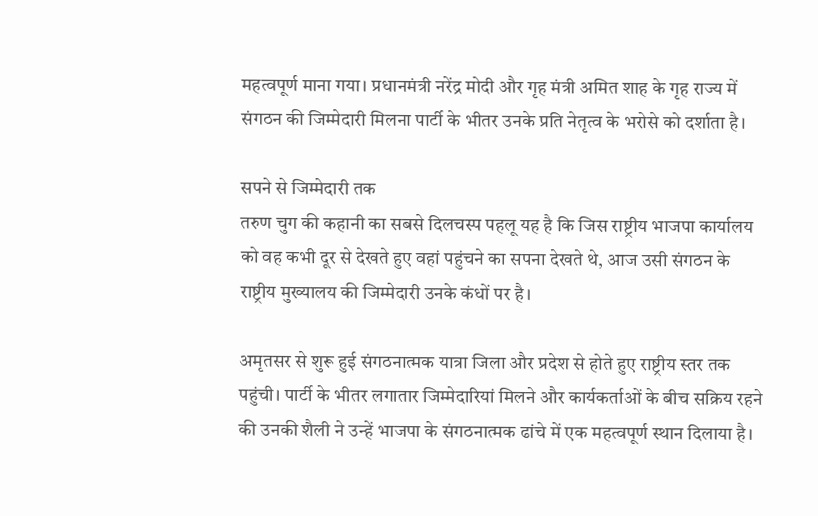महत्वपूर्ण माना गया। प्रधानमंत्री नरेंद्र मोदी और गृह मंत्री अमित शाह के गृह राज्य में संगठन की जिम्मेदारी मिलना पार्टी के भीतर उनके प्रति नेतृत्व के भरोसे को दर्शाता है।

सपने से जिम्मेदारी तक
तरुण चुग की कहानी का सबसे दिलचस्प पहलू यह है कि जिस राष्ट्रीय भाजपा कार्यालय को वह कभी दूर से देखते हुए वहां पहुंचने का सपना देखते थे, आज उसी संगठन के राष्ट्रीय मुख्यालय की जिम्मेदारी उनके कंधों पर है।

अमृतसर से शुरू हुई संगठनात्मक यात्रा जिला और प्रदेश से होते हुए राष्ट्रीय स्तर तक पहुंची। पार्टी के भीतर लगातार जिम्मेदारियां मिलने और कार्यकर्ताओं के बीच सक्रिय रहने की उनकी शैली ने उन्हें भाजपा के संगठनात्मक ढांचे में एक महत्वपूर्ण स्थान दिलाया है।